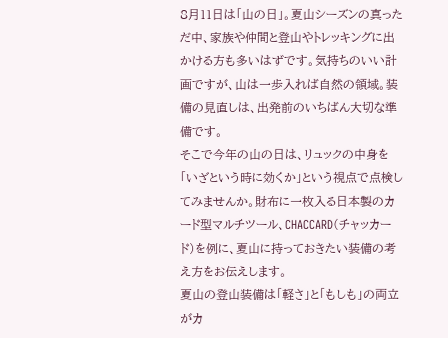8月11日は「山の日」。夏山シーズンの真っただ中、家族や仲間と登山やトレッキングに出かける方も多いはずです。気持ちのいい計画ですが、山は一歩入れば自然の領域。装備の見直しは、出発前のいちばん大切な準備です。
そこで今年の山の日は、リュックの中身を「いざという時に効くか」という視点で点検してみませんか。財布に一枚入る日本製のカード型マルチツール、CHACCARD(チャッカード)を例に、夏山に持っておきたい装備の考え方をお伝えします。
夏山の登山装備は「軽さ」と「もしも」の両立がカ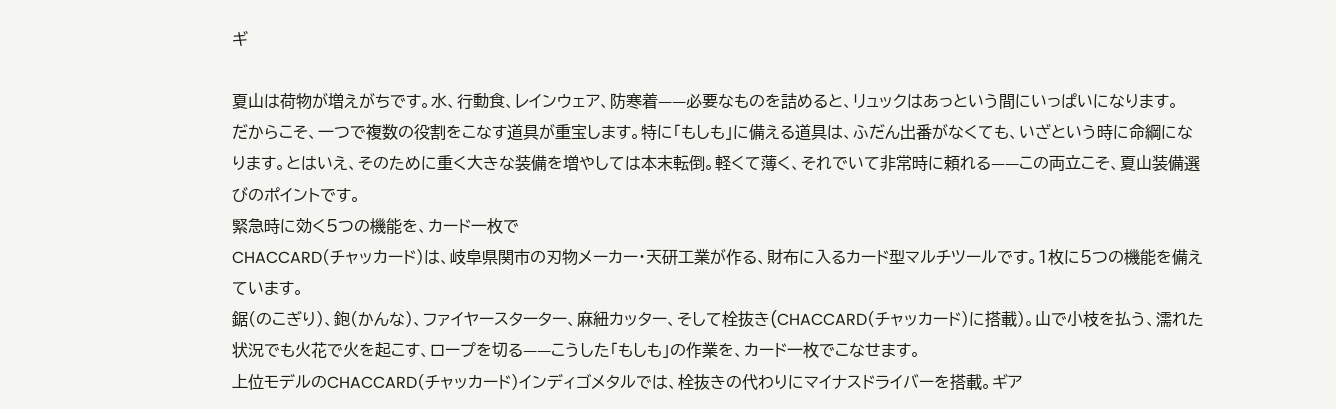ギ

夏山は荷物が増えがちです。水、行動食、レインウェア、防寒着——必要なものを詰めると、リュックはあっという間にいっぱいになります。
だからこそ、一つで複数の役割をこなす道具が重宝します。特に「もしも」に備える道具は、ふだん出番がなくても、いざという時に命綱になります。とはいえ、そのために重く大きな装備を増やしては本末転倒。軽くて薄く、それでいて非常時に頼れる——この両立こそ、夏山装備選びのポイントです。
緊急時に効く5つの機能を、カード一枚で
CHACCARD(チャッカード)は、岐阜県関市の刃物メーカー・天研工業が作る、財布に入るカード型マルチツールです。1枚に5つの機能を備えています。
鋸(のこぎり)、鉋(かんな)、ファイヤースターター、麻紐カッター、そして栓抜き(CHACCARD(チャッカード)に搭載)。山で小枝を払う、濡れた状況でも火花で火を起こす、ロープを切る——こうした「もしも」の作業を、カード一枚でこなせます。
上位モデルのCHACCARD(チャッカード)インディゴメタルでは、栓抜きの代わりにマイナスドライバーを搭載。ギア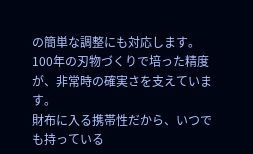の簡単な調整にも対応します。100年の刃物づくりで培った精度が、非常時の確実さを支えています。
財布に入る携帯性だから、いつでも持っている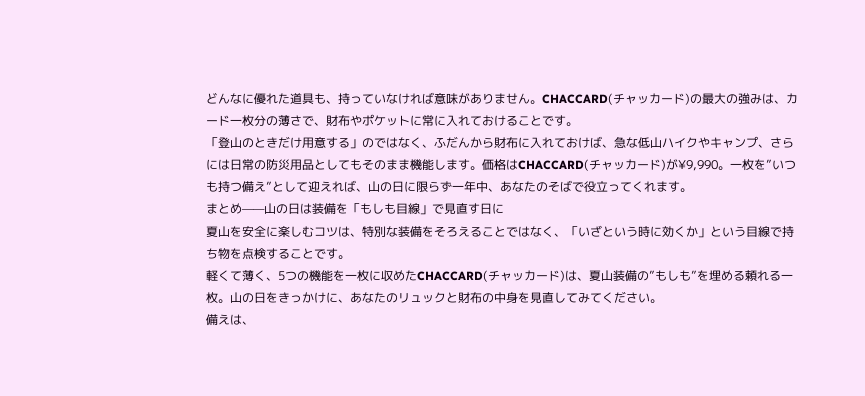どんなに優れた道具も、持っていなければ意味がありません。CHACCARD(チャッカード)の最大の強みは、カード一枚分の薄さで、財布やポケットに常に入れておけることです。
「登山のときだけ用意する」のではなく、ふだんから財布に入れておけば、急な低山ハイクやキャンプ、さらには日常の防災用品としてもそのまま機能します。価格はCHACCARD(チャッカード)が¥9,990。一枚を”いつも持つ備え”として迎えれば、山の日に限らず一年中、あなたのそばで役立ってくれます。
まとめ——山の日は装備を「もしも目線」で見直す日に
夏山を安全に楽しむコツは、特別な装備をそろえることではなく、「いざという時に効くか」という目線で持ち物を点検することです。
軽くて薄く、5つの機能を一枚に収めたCHACCARD(チャッカード)は、夏山装備の”もしも”を埋める頼れる一枚。山の日をきっかけに、あなたのリュックと財布の中身を見直してみてください。
備えは、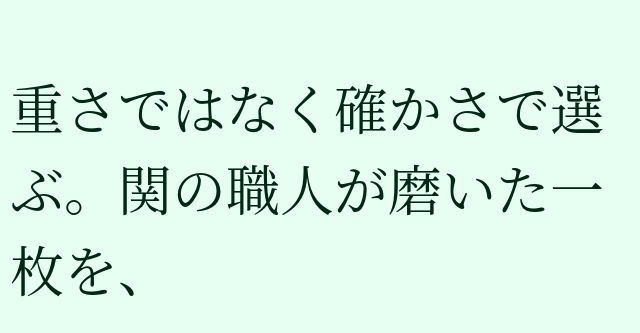重さではなく確かさで選ぶ。関の職人が磨いた一枚を、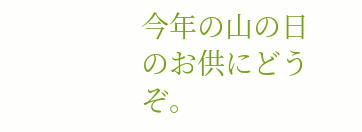今年の山の日のお供にどうぞ。